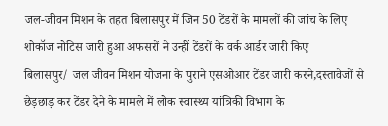जल-जीवन मिशन के तहत बिलासपुर में जिन 50 टेंडरों के मामलों की जांच के लिए शोकॉज नोटिस जारी हुआ अफसरों ने उन्हीं टेंडरों के वर्क आर्डर जारी किए
बिलासपुर/ जल जीवन मिशन योजना के पुराने एसओआर टेंडर जारी करने,दस्तावेजों से छेड़छाड़ कर टेंडर देने के मामले में लोक स्वास्थ्य यांत्रिकी विभाग के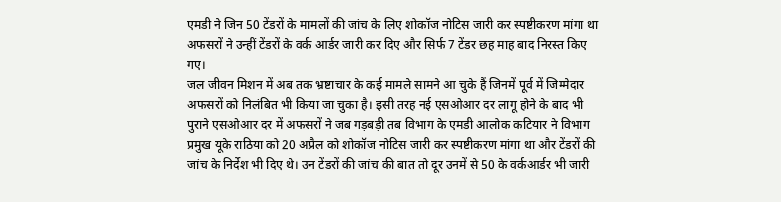एमडी ने जिन 50 टेंडरों के मामलों की जांच के लिए शोकॉज नोटिस जारी कर स्पष्टीकरण मांगा था अफसरों ने उन्हीं टेंडरों के वर्क आर्डर जारी कर दिए और सिर्फ 7 टेंडर छह माह बाद निरस्त किए गए।
जल जीवन मिशन में अब तक भ्रष्टाचार के कई मामले सामने आ चुके हैं जिनमें पूर्व में जिम्मेदार अफसरों को निलंबित भी किया जा चुका है। इसी तरह नई एसओआर दर लागू होने के बाद भी पुराने एसओआर दर में अफसरों ने जब गड़बड़ी तब विभाग के एमडी आलोक कटियार ने विभाग प्रमुख यूके राठिया को 20 अप्रैल को शोकॉज नोटिस जारी कर स्पष्टीकरण मांगा था और टेंडरों की जांच के निर्देश भी दिए थे। उन टेंडरों की जांच की बात तो दूर उनमें से 50 के वर्कआर्डर भी जारी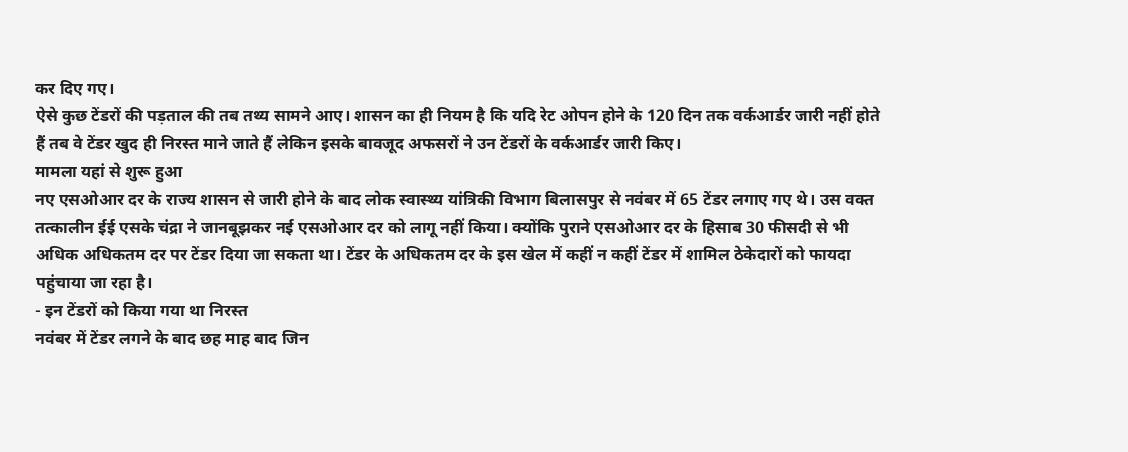कर दिए गए।
ऐसे कुछ टेंडरों की पड़ताल की तब तथ्य सामने आए। शासन का ही नियम है कि यदि रेट ओपन होने के 120 दिन तक वर्कआर्डर जारी नहीं होते हैं तब वे टेंडर खुद ही निरस्त माने जाते हैं लेकिन इसके बावजूद अफसरों ने उन टेंडरों के वर्कआर्डर जारी किए।
मामला यहां से शुरू हुआ
नए एसओआर दर के राज्य शासन से जारी होने के बाद लोक स्वास्थ्य यांत्रिकी विभाग बिलासपुर से नवंबर में 65 टेंडर लगाए गए थे। उस वक्त तत्कालीन ईई एसके चंद्रा ने जानबूझकर नई एसओआर दर को लागू नहीं किया। क्योंकि पुराने एसओआर दर के हिसाब 30 फीसदी से भी अधिक अधिकतम दर पर टेंडर दिया जा सकता था। टेंडर के अधिकतम दर के इस खेल में कहीं न कहीं टेंडर में शामिल ठेकेदारों को फायदा पहुंचाया जा रहा है।
- इन टेंडरों को किया गया था निरस्त
नवंबर में टेंडर लगने के बाद छह माह बाद जिन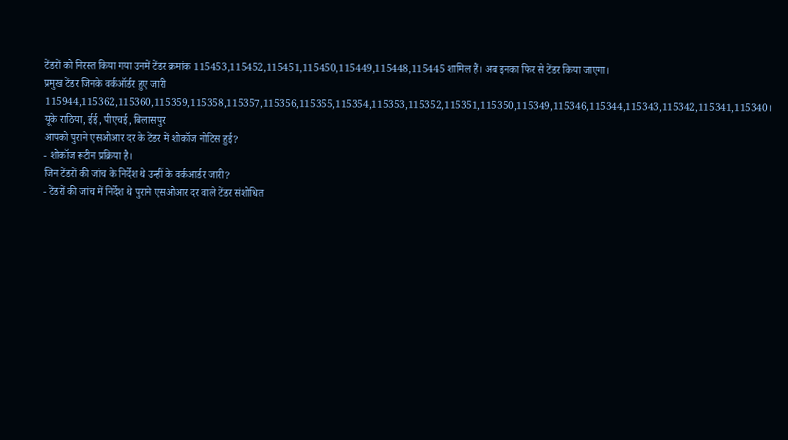टेंडरों को निरस्त किया गया उनमें टेंडर क्रमांक 115453,115452,115451,115450,115449,115448,115445 शामिल हैं। अब इनका फिर से टेंडर किया जाएगा।
प्रमुख टेंडर जिनके वर्कऑर्डर हुए जारी
115944,115362,115360,115359,115358,115357,115356,115355,115354,115353,115352,115351,115350,115349,115346,115344,115343,115342,115341,115340।
यूके राठिया, ईई, पीएचई, बिलासपुर
आपको पुराने एसओआर दर के टेंडर में शोकॉज नोटिस हुई?
- शोकॉज रूटीन प्रक्रिया है।
जिन टेंडरों की जांच के निर्देश थे उन्हीं के वर्कआर्डर जारी?
- टेंडरों की जांच में निर्देश थे पुराने एसओआर दर वाले टेंडर संशोधित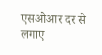एसओआर दर से लगाए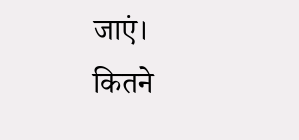जाएं।
कितने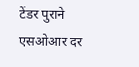टेंडर पुराने एसओआर दर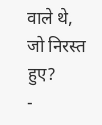वाले थे, जो निरस्त हुए?
-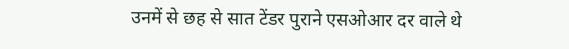उनमें से छह से सात टेंडर पुराने एसओआर दर वाले थे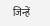जिन्हें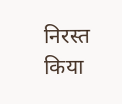निरस्त किया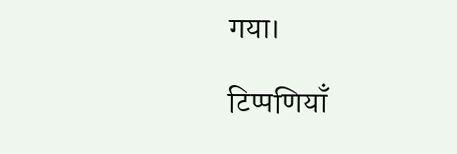गया।

टिप्पणियाँ